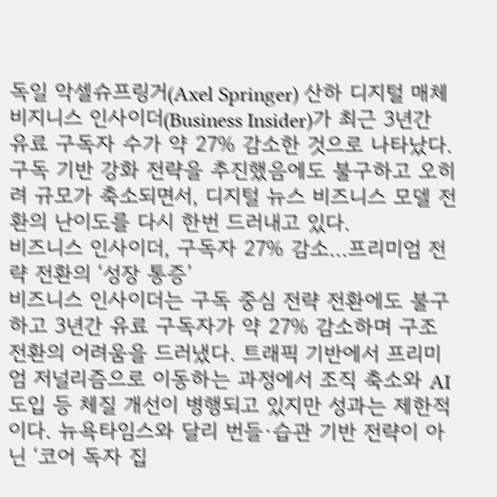독일 악셀슈프링거(Axel Springer) 산하 디지털 매체 비지니스 인사이더(Business Insider)가 최근 3년간 유료 구독자 수가 약 27% 감소한 것으로 나타났다. 구독 기반 강화 전략을 추진했음에도 불구하고 오히려 규모가 축소되면서, 디지털 뉴스 비즈니스 모델 전환의 난이도를 다시 한번 드러내고 있다.
비즈니스 인사이더, 구독자 27% 감소…프리미엄 전략 전환의 ‘성장 통증’
비즈니스 인사이더는 구독 중심 전략 전환에도 불구하고 3년간 유료 구독자가 약 27% 감소하며 구조 전환의 어려움을 드러냈다. 트래픽 기반에서 프리미엄 저널리즘으로 이동하는 과정에서 조직 축소와 AI 도입 등 체질 개선이 병행되고 있지만 성과는 제한적이다. 뉴욕타임스와 달리 번들·습관 기반 전략이 아닌 ‘코어 독자 집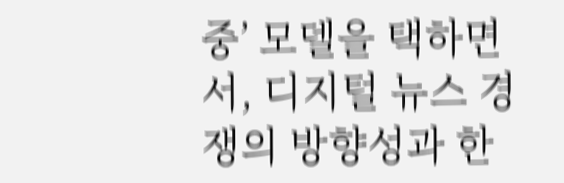중’ 모델을 택하면서, 디지털 뉴스 경쟁의 방향성과 한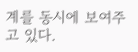계를 동시에 보여주고 있다.